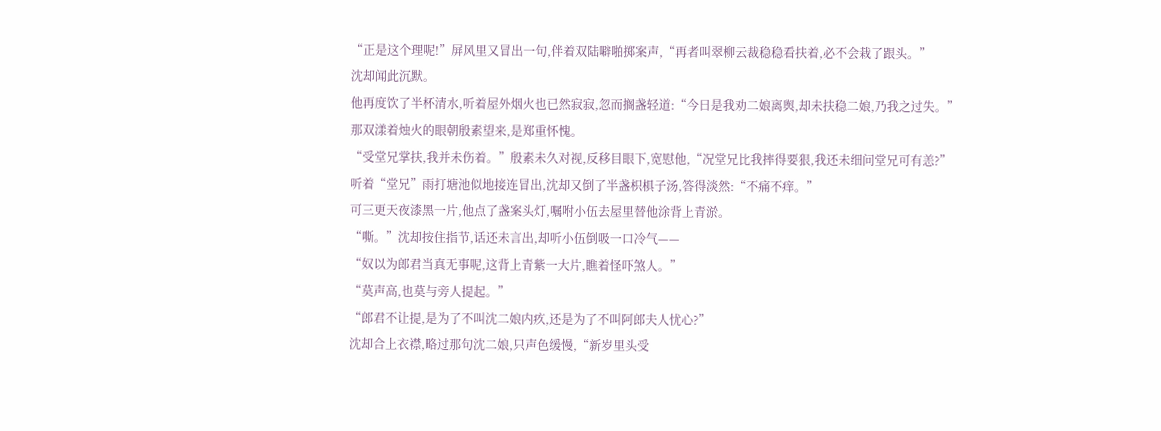“正是这个理呢!”屏风里又冒出一句,伴着双陆噼啪掷案声,“再者叫翠柳云裁稳稳看扶着,必不会栽了跟头。”
沈却闻此沉默。
他再度饮了半杯清水,听着屋外烟火也已然寂寂,忽而搁盏轻道:“今日是我劝二娘离舆,却未扶稳二娘,乃我之过失。”
那双漾着烛火的眼朝殷素望来,是郑重怀愧。
“受堂兄掌扶,我并未伤着。”殷素未久对视,反移目眼下,宽慰他,“况堂兄比我摔得要狠,我还未细问堂兄可有恙?”
听着“堂兄”雨打塘池似地接连冒出,沈却又倒了半盏枳椇子汤,答得淡然:“不痛不痒。”
可三更天夜漆黑一片,他点了盏案头灯,嘱咐小伍去屋里替他涂背上青淤。
“嘶。”沈却按住指节,话还未言出,却听小伍倒吸一口冷气——
“奴以为郎君当真无事呢,这背上青紫一大片,瞧着怪吓煞人。”
“莫声高,也莫与旁人提起。”
“郎君不让提,是为了不叫沈二娘内疚,还是为了不叫阿郎夫人忧心?”
沈却合上衣襟,略过那句沈二娘,只声色缓慢,“新岁里头受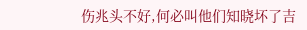伤兆头不好,何必叫他们知晓坏了吉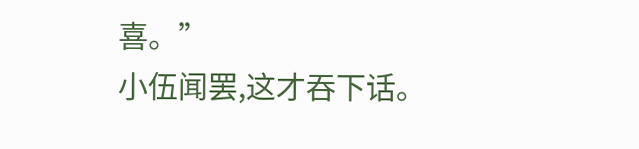喜。”
小伍闻罢,这才吞下话。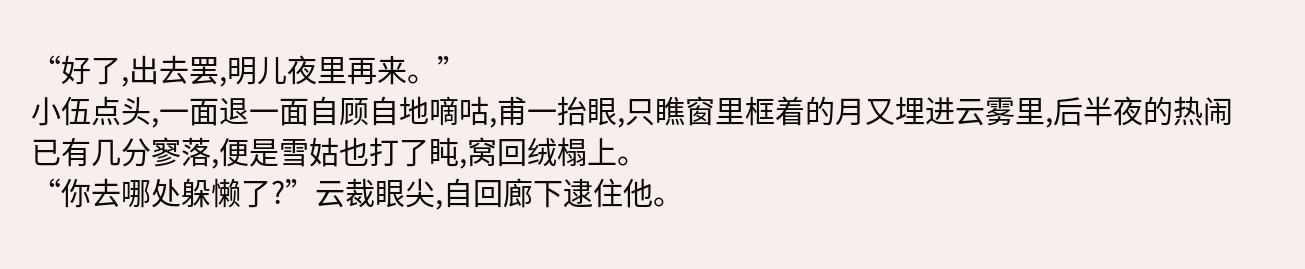“好了,出去罢,明儿夜里再来。”
小伍点头,一面退一面自顾自地嘀咕,甫一抬眼,只瞧窗里框着的月又埋进云雾里,后半夜的热闹已有几分寥落,便是雪姑也打了盹,窝回绒榻上。
“你去哪处躲懒了?”云裁眼尖,自回廊下逮住他。